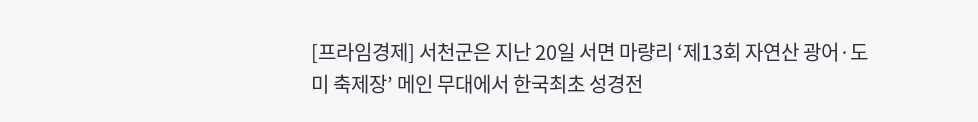[프라임경제] 서천군은 지난 20일 서면 마량리 ‘제13회 자연산 광어·도미 축제장’ 메인 무대에서 한국최초 성경전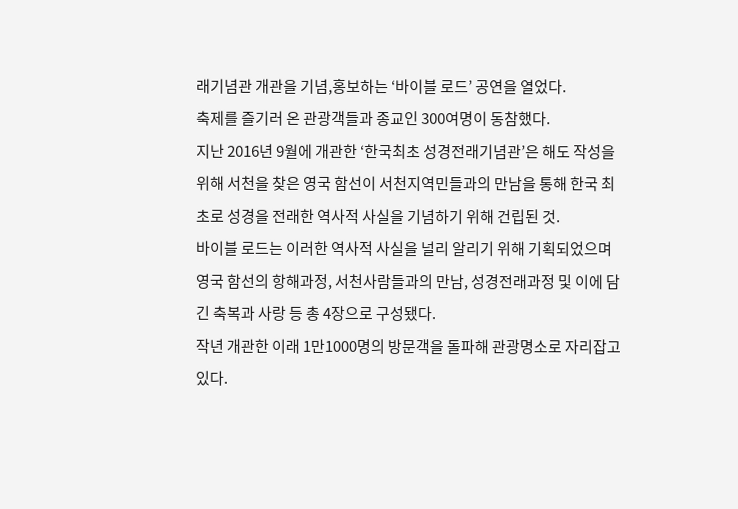래기념관 개관을 기념,홍보하는 ‘바이블 로드’ 공연을 열었다.
축제를 즐기러 온 관광객들과 종교인 300여명이 동참했다.
지난 2016년 9월에 개관한 ‘한국최초 성경전래기념관’은 해도 작성을 위해 서천을 찾은 영국 함선이 서천지역민들과의 만남을 통해 한국 최초로 성경을 전래한 역사적 사실을 기념하기 위해 건립된 것.
바이블 로드는 이러한 역사적 사실을 널리 알리기 위해 기획되었으며 영국 함선의 항해과정, 서천사람들과의 만남, 성경전래과정 및 이에 담긴 축복과 사랑 등 총 4장으로 구성됐다.
작년 개관한 이래 1만1000명의 방문객을 돌파해 관광명소로 자리잡고 있다.